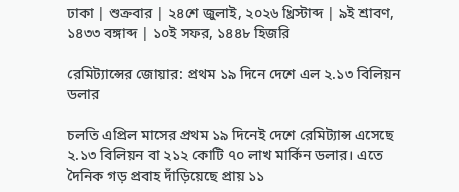ঢাকা | শুক্রবার | ২৪শে জুলাই, ২০২৬ খ্রিস্টাব্দ | ৯ই শ্রাবণ, ১৪৩৩ বঙ্গাব্দ | ১০ই সফর, ১৪৪৮ হিজরি

রেমিট্যান্সের জোয়ার: প্রথম ১৯ দিনে দেশে এল ২.১৩ বিলিয়ন ডলার

চলতি এপ্রিল মাসের প্রথম ১৯ দিনেই দেশে রেমিট্যান্স এসেছে ২.১৩ বিলিয়ন বা ২১২ কোটি ৭০ লাখ মার্কিন ডলার। এতে দৈনিক গড় প্রবাহ দাঁড়িয়েছে প্রায় ১১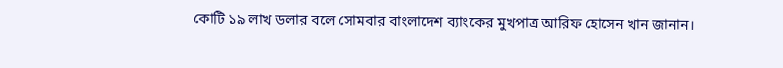কোটি ১৯ লাখ ডলার বলে সোমবার বাংলাদেশ ব্যাংকের মুখপাত্র আরিফ হোসেন খান জানান।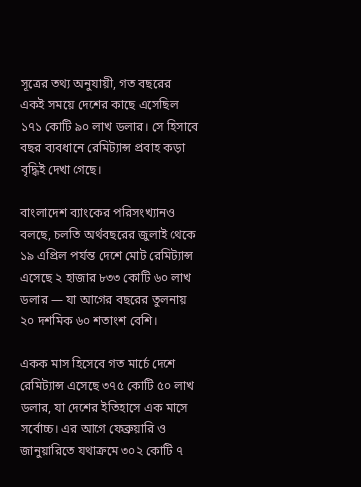সূত্রের তথ্য অনুযায়ী, গত বছরের একই সময়ে দেশের কাছে এসেছিল ১৭১ কোটি ৯০ লাখ ডলার। সে হিসাবে বছর ব্যবধানে রেমিট্যান্স প্রবাহ কড়া বৃদ্ধিই দেখা গেছে।

বাংলাদেশ ব্যাংকের পরিসংখ্যানও বলছে, চলতি অর্থবছরের জুলাই থেকে ১৯ এপ্রিল পর্যন্ত দেশে মোট রেমিট্যান্স এসেছে ২ হাজার ৮৩৩ কোটি ৬০ লাখ ডলার — যা আগের বছরের তুলনায় ২০ দশমিক ৬০ শতাংশ বেশি।

একক মাস হিসেবে গত মার্চে দেশে রেমিট্যান্স এসেছে ৩৭৫ কোটি ৫০ লাখ ডলার, যা দেশের ইতিহাসে এক মাসে সর্বোচ্চ। এর আগে ফেব্রুয়ারি ও জানুয়ারিতে যথাক্রমে ৩০২ কোটি ৭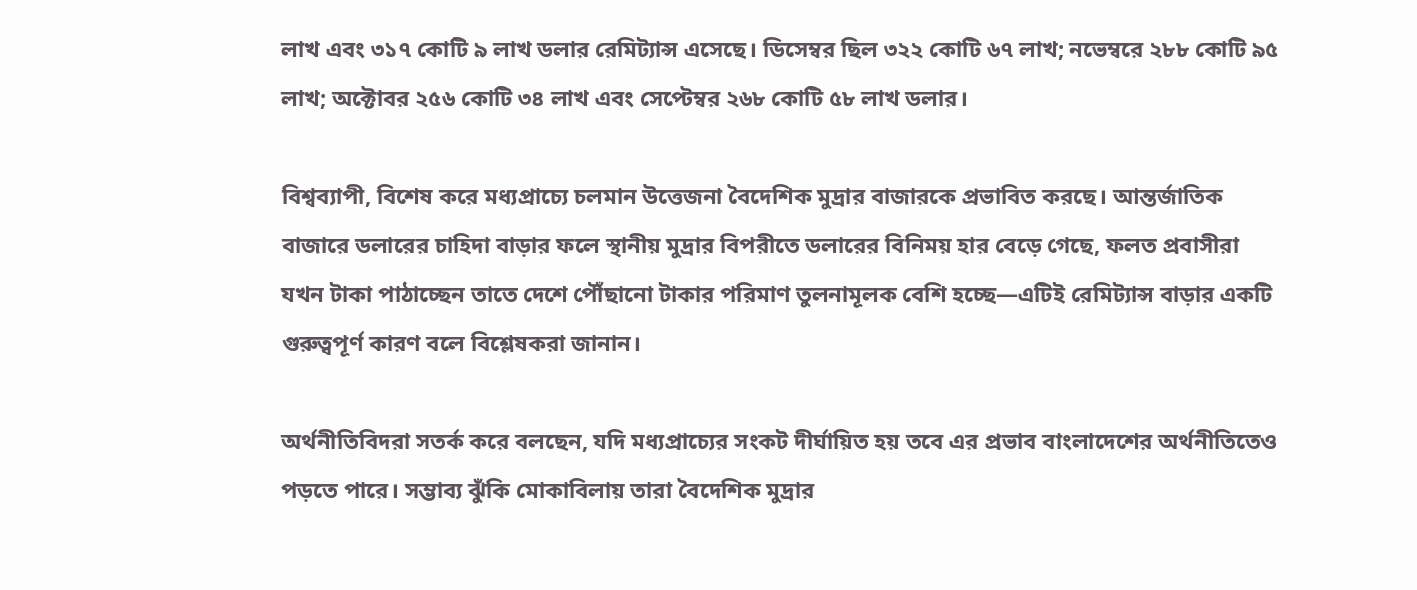লাখ এবং ৩১৭ কোটি ৯ লাখ ডলার রেমিট্যান্স এসেছে। ডিসেম্বর ছিল ৩২২ কোটি ৬৭ লাখ; নভেম্বরে ২৮৮ কোটি ৯৫ লাখ; অক্টোবর ২৫৬ কোটি ৩৪ লাখ এবং সেপ্টেম্বর ২৬৮ কোটি ৫৮ লাখ ডলার।

বিশ্বব্যাপী, বিশেষ করে মধ্যপ্রাচ্যে চলমান উত্তেজনা বৈদেশিক মুদ্রার বাজারকে প্রভাবিত করছে। আন্তর্জাতিক বাজারে ডলারের চাহিদা বাড়ার ফলে স্থানীয় মুদ্রার বিপরীতে ডলারের বিনিময় হার বেড়ে গেছে, ফলত প্রবাসীরা যখন টাকা পাঠাচ্ছেন তাতে দেশে পৌঁছানো টাকার পরিমাণ তুলনামূলক বেশি হচ্ছে—এটিই রেমিট্যান্স বাড়ার একটি গুরুত্বপূর্ণ কারণ বলে বিশ্লেষকরা জানান।

অর্থনীতিবিদরা সতর্ক করে বলছেন, যদি মধ্যপ্রাচ্যের সংকট দীর্ঘায়িত হয় তবে এর প্রভাব বাংলাদেশের অর্থনীতিতেও পড়তে পারে। সম্ভাব্য ঝুঁকি মোকাবিলায় তারা বৈদেশিক মুদ্রার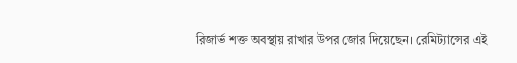রিজার্ভ শক্ত অবস্থায় রাখার উপর জোর দিয়েছেন। রেমিট্যান্সের এই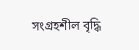সংগ্রহশীল বৃদ্ধি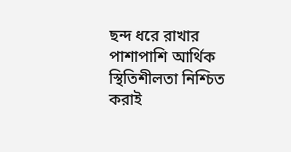ছন্দ ধরে রাখার পাশাপাশি আর্থিক স্থিতিশীলতা নিশ্চিত করাই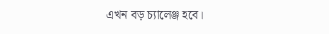এখন বড় চ্যালেঞ্জ হবে।